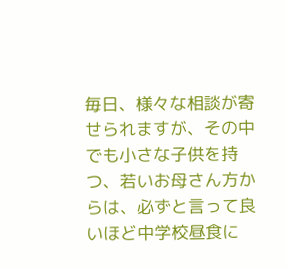毎日、様々な相談が寄せられますが、その中でも小さな子供を持つ、若いお母さん方からは、必ずと言って良いほど中学校昼食に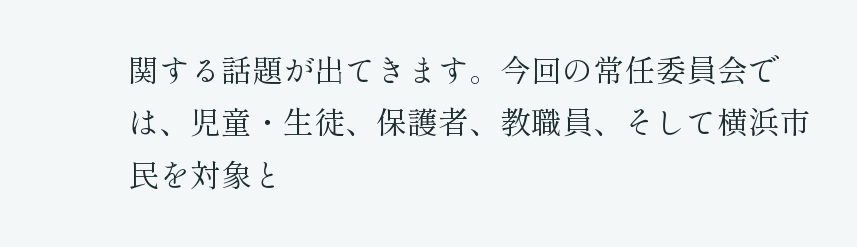関する話題が出てきます。今回の常任委員会では、児童・生徒、保護者、教職員、そして横浜市民を対象と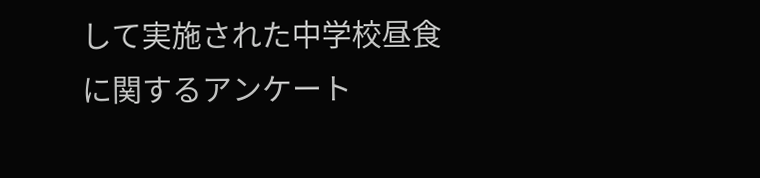して実施された中学校昼食に関するアンケート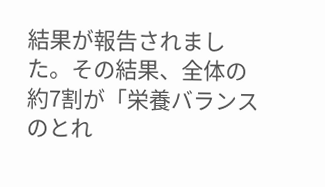結果が報告されました。その結果、全体の約7割が「栄養バランスのとれ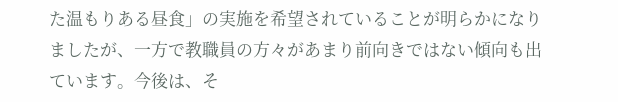た温もりある昼食」の実施を希望されていることが明らかになりましたが、一方で教職員の方々があまり前向きではない傾向も出ています。今後は、そ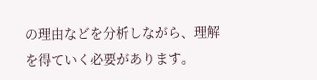の理由などを分析しながら、理解を得ていく必要があります。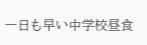一日も早い中学校昼食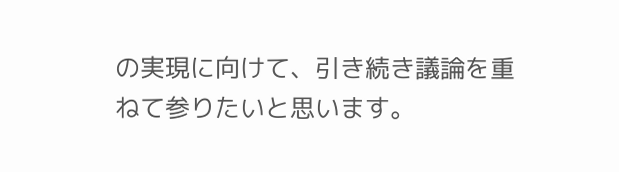の実現に向けて、引き続き議論を重ねて参りたいと思います。